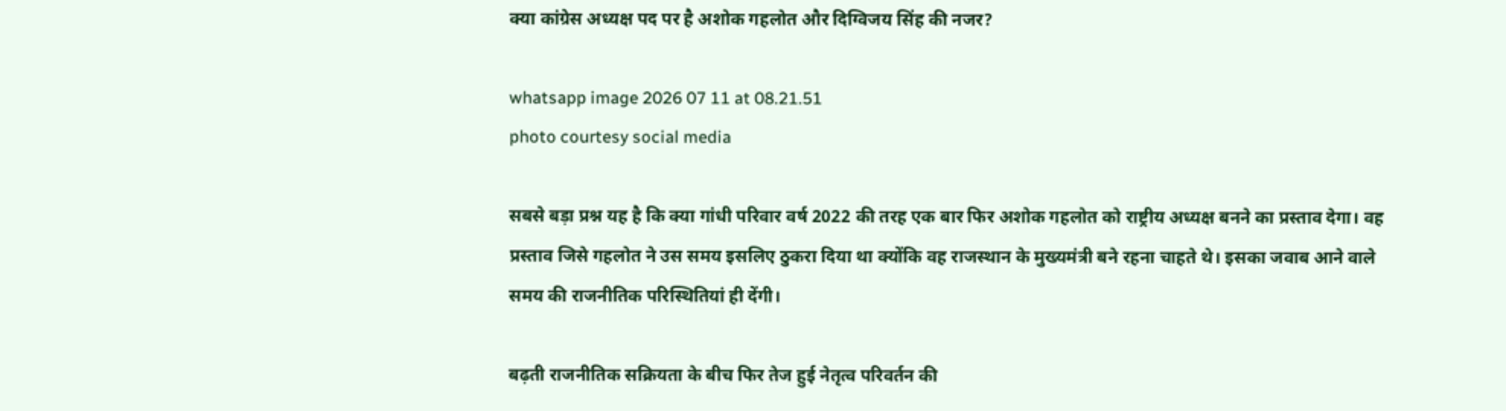क्या कांग्रेस अध्यक्ष पद पर है अशोक गहलोत और दिग्विजय सिंह की नजर?

whatsapp image 2026 07 11 at 08.21.51
photo courtesy social media

सबसे बड़ा प्रश्न यह है कि क्या गांधी परिवार वर्ष 2022 की तरह एक बार फिर अशोक गहलोत को राष्ट्रीय अध्यक्ष बनने का प्रस्ताव देगा। वह प्रस्ताव जिसे गहलोत ने उस समय इसलिए ठुकरा दिया था क्योंकि वह राजस्थान के मुख्यमंत्री बने रहना चाहते थे। इसका जवाब आने वाले समय की राजनीतिक परिस्थितियां ही देंगी।

बढ़ती राजनीतिक सक्रियता के बीच फिर तेज हुई नेतृत्व परिवर्तन की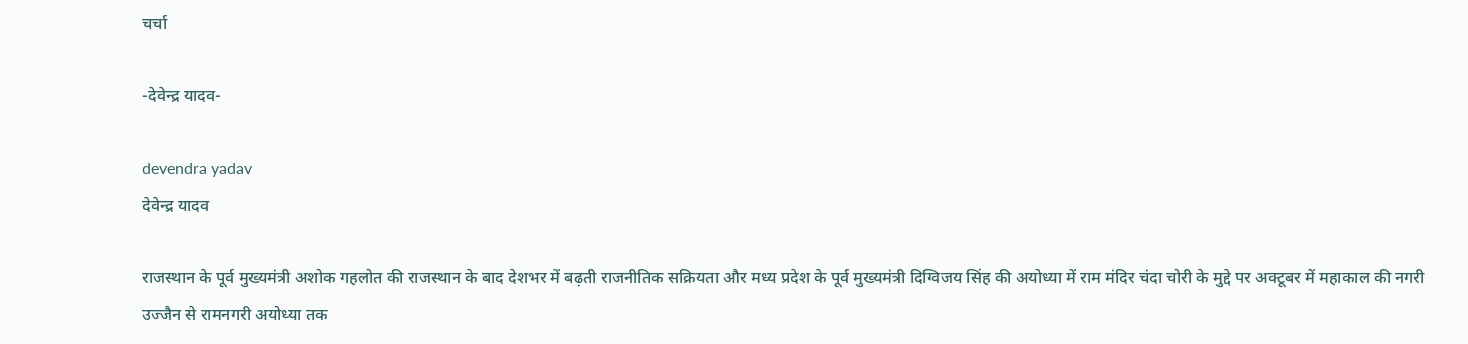चर्चा

-देवेन्द्र यादव-

devendra yadav
देवेन्द्र यादव

राजस्थान के पूर्व मुख्यमंत्री अशोक गहलोत की राजस्थान के बाद देशभर में बढ़ती राजनीतिक सक्रियता और मध्य प्रदेश के पूर्व मुख्यमंत्री दिग्विजय सिंह की अयोध्या में राम मंदिर चंदा चोरी के मुद्दे पर अक्टूबर में महाकाल की नगरी उज्जैन से रामनगरी अयोध्या तक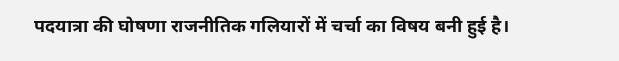पदयात्रा की घोषणा राजनीतिक गलियारों में चर्चा का विषय बनी हुई है।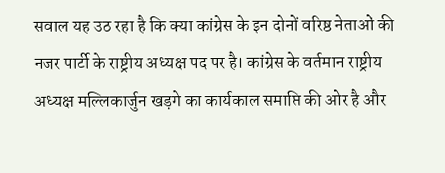सवाल यह उठ रहा है कि क्या कांग्रेस के इन दोनों वरिष्ठ नेताओं की नजर पार्टी के राष्ट्रीय अध्यक्ष पद पर है। कांग्रेस के वर्तमान राष्ट्रीय अध्यक्ष मल्लिकार्जुन खड़गे का कार्यकाल समाप्ति की ओर है और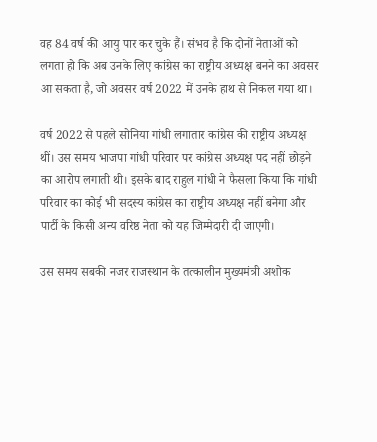वह 84 वर्ष की आयु पार कर चुके हैं। संभव है कि दोनों नेताओं को लगता हो कि अब उनके लिए कांग्रेस का राष्ट्रीय अध्यक्ष बनने का अवसर आ सकता है, जो अवसर वर्ष 2022 में उनके हाथ से निकल गया था।

वर्ष 2022 से पहले सोनिया गांधी लगातार कांग्रेस की राष्ट्रीय अध्यक्ष थीं। उस समय भाजपा गांधी परिवार पर कांग्रेस अध्यक्ष पद नहीं छोड़ने का आरोप लगाती थी। इसके बाद राहुल गांधी ने फैसला किया कि गांधी परिवार का कोई भी सदस्य कांग्रेस का राष्ट्रीय अध्यक्ष नहीं बनेगा और पार्टी के किसी अन्य वरिष्ठ नेता को यह जिम्मेदारी दी जाएगी।

उस समय सबकी नजर राजस्थान के तत्कालीन मुख्यमंत्री अशोक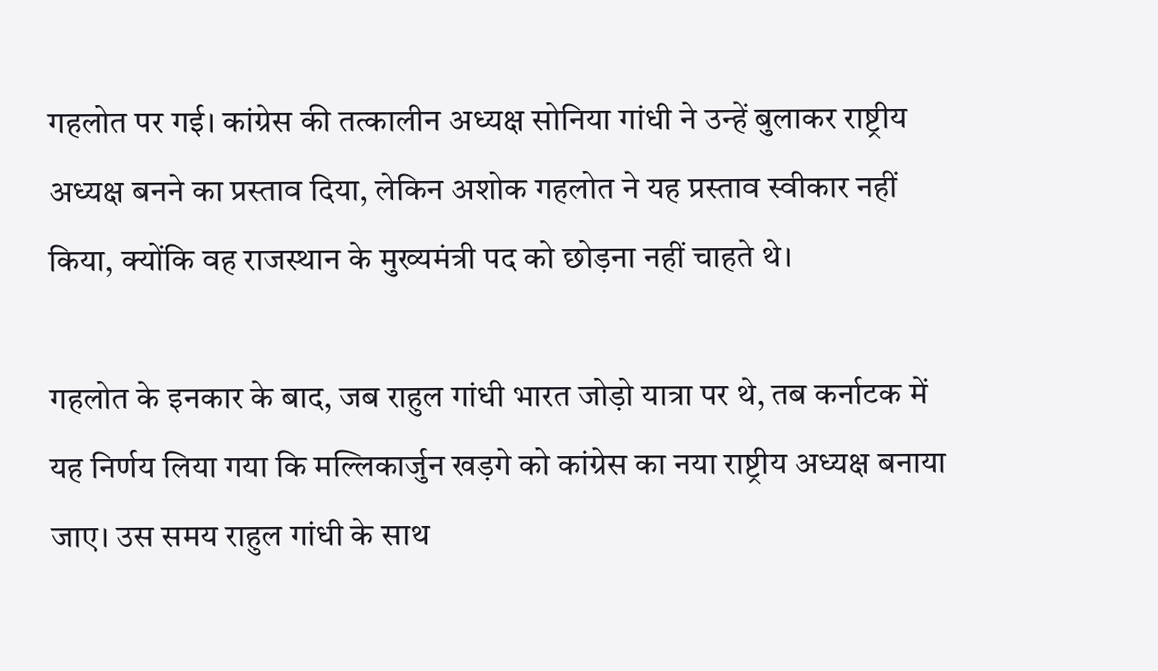गहलोत पर गई। कांग्रेस की तत्कालीन अध्यक्ष सोनिया गांधी ने उन्हें बुलाकर राष्ट्रीय अध्यक्ष बनने का प्रस्ताव दिया, लेकिन अशोक गहलोत ने यह प्रस्ताव स्वीकार नहीं किया, क्योंकि वह राजस्थान के मुख्यमंत्री पद को छोड़ना नहीं चाहते थे।

गहलोत के इनकार के बाद, जब राहुल गांधी भारत जोड़ो यात्रा पर थे, तब कर्नाटक में यह निर्णय लिया गया कि मल्लिकार्जुन खड़गे को कांग्रेस का नया राष्ट्रीय अध्यक्ष बनाया जाए। उस समय राहुल गांधी के साथ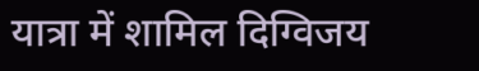यात्रा में शामिल दिग्विजय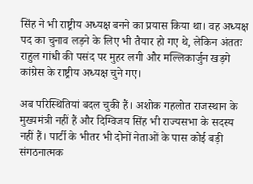सिंह ने भी राष्ट्रीय अध्यक्ष बनने का प्रयास किया था। वह अध्यक्ष पद का चुनाव लड़ने के लिए भी तैयार हो गए थे, लेकिन अंततः राहुल गांधी की पसंद पर मुहर लगी और मल्लिकार्जुन खड़गे कांग्रेस के राष्ट्रीय अध्यक्ष चुने गए।

अब परिस्थितियां बदल चुकी हैं। अशोक गहलोत राजस्थान के मुख्यमंत्री नहीं हैं और दिग्विजय सिंह भी राज्यसभा के सदस्य नहीं हैं। पार्टी के भीतर भी दोनों नेताओं के पास कोई बड़ी संगठनात्मक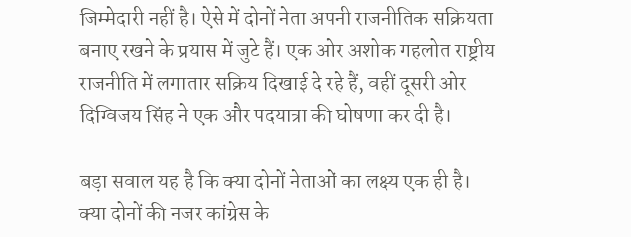जिम्मेदारी नहीं है। ऐसे में दोनों नेता अपनी राजनीतिक सक्रियता बनाए रखने के प्रयास में जुटे हैं। एक ओर अशोक गहलोत राष्ट्रीय राजनीति में लगातार सक्रिय दिखाई दे रहे हैं, वहीं दूसरी ओर दिग्विजय सिंह ने एक और पदयात्रा की घोषणा कर दी है।

बड़ा सवाल यह है कि क्या दोनों नेताओं का लक्ष्य एक ही है। क्या दोनों की नजर कांग्रेस के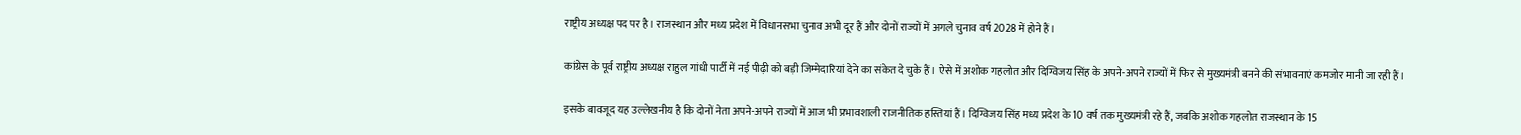राष्ट्रीय अध्यक्ष पद पर है। राजस्थान और मध्य प्रदेश में विधानसभा चुनाव अभी दूर हैं और दोनों राज्यों में अगले चुनाव वर्ष 2028 में होने हैं।

कांग्रेस के पूर्व राष्ट्रीय अध्यक्ष राहुल गांधी पार्टी में नई पीढ़ी को बड़ी जिम्मेदारियां देने का संकेत दे चुके हैं। ऐसे में अशोक गहलोत और दिग्विजय सिंह के अपने-अपने राज्यों में फिर से मुख्यमंत्री बनने की संभावनाएं कमजोर मानी जा रही हैं।

इसके बावजूद यह उल्लेखनीय है कि दोनों नेता अपने-अपने राज्यों में आज भी प्रभावशाली राजनीतिक हस्तियां हैं। दिग्विजय सिंह मध्य प्रदेश के 10 वर्ष तक मुख्यमंत्री रहे हैं, जबकि अशोक गहलोत राजस्थान के 15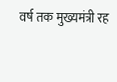वर्ष तक मुख्यमंत्री रह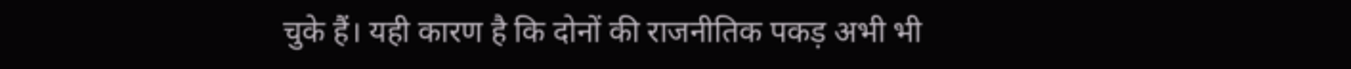चुके हैं। यही कारण है कि दोनों की राजनीतिक पकड़ अभी भी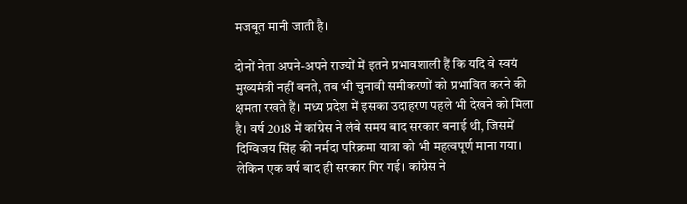मजबूत मानी जाती है।

दोनों नेता अपने-अपने राज्यों में इतने प्रभावशाली हैं कि यदि वे स्वयं मुख्यमंत्री नहीं बनते, तब भी चुनावी समीकरणों को प्रभावित करने की क्षमता रखते हैं। मध्य प्रदेश में इसका उदाहरण पहले भी देखने को मिला है। वर्ष 2018 में कांग्रेस ने लंबे समय बाद सरकार बनाई थी, जिसमें दिग्विजय सिंह की नर्मदा परिक्रमा यात्रा को भी महत्वपूर्ण माना गया। लेकिन एक वर्ष बाद ही सरकार गिर गई। कांग्रेस ने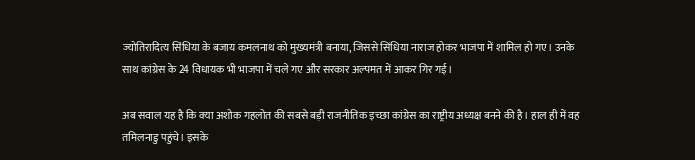ज्योतिरादित्य सिंधिया के बजाय कमलनाथ को मुख्यमंत्री बनाया, जिससे सिंधिया नाराज होकर भाजपा में शामिल हो गए। उनके साथ कांग्रेस के 24 विधायक भी भाजपा में चले गए और सरकार अल्पमत में आकर गिर गई।

अब सवाल यह है कि क्या अशोक गहलोत की सबसे बड़ी राजनीतिक इच्छा कांग्रेस का राष्ट्रीय अध्यक्ष बनने की है। हाल ही में वह तमिलनाडु पहुंचे। इसके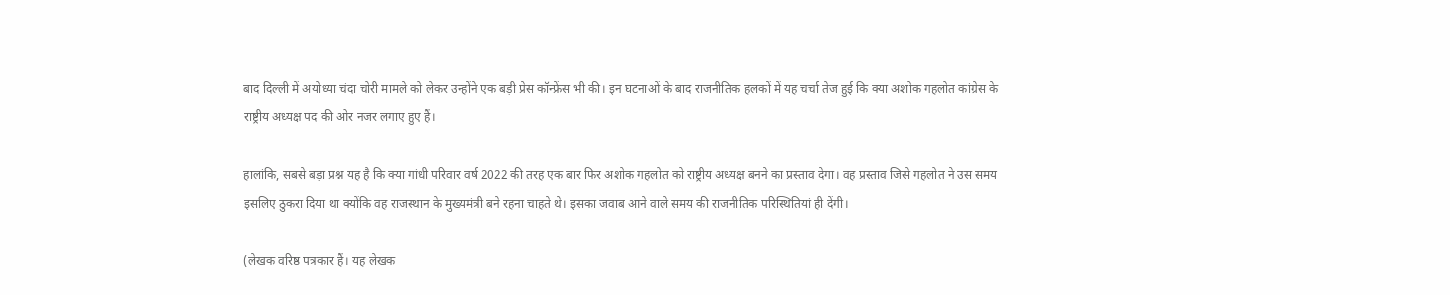बाद दिल्ली में अयोध्या चंदा चोरी मामले को लेकर उन्होंने एक बड़ी प्रेस कॉन्फ्रेंस भी की। इन घटनाओं के बाद राजनीतिक हलकों में यह चर्चा तेज हुई कि क्या अशोक गहलोत कांग्रेस के राष्ट्रीय अध्यक्ष पद की ओर नजर लगाए हुए हैं।

हालांकि, सबसे बड़ा प्रश्न यह है कि क्या गांधी परिवार वर्ष 2022 की तरह एक बार फिर अशोक गहलोत को राष्ट्रीय अध्यक्ष बनने का प्रस्ताव देगा। वह प्रस्ताव जिसे गहलोत ने उस समय इसलिए ठुकरा दिया था क्योंकि वह राजस्थान के मुख्यमंत्री बने रहना चाहते थे। इसका जवाब आने वाले समय की राजनीतिक परिस्थितियां ही देंगी।

(लेखक वरिष्ठ पत्रकार हैं। यह लेखक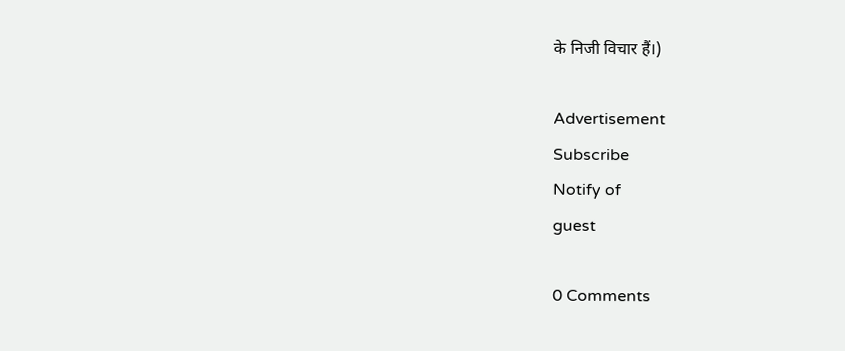के निजी विचार हैं।)

Advertisement
Subscribe
Notify of
guest

0 Comments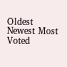Oldest
Newest Most Voted